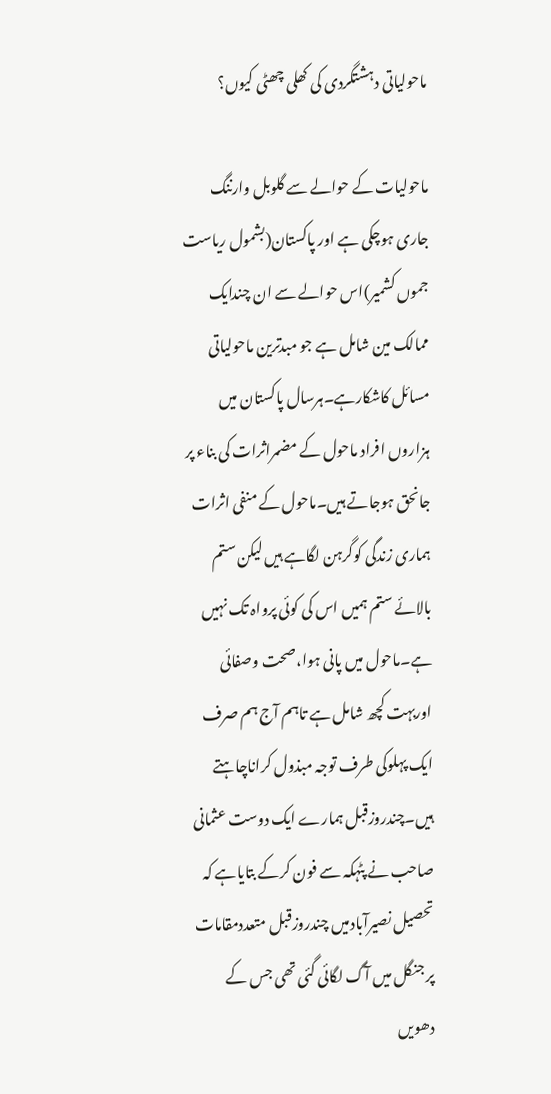ماحولیاتی دہشتگردی کی کھلی چھٹی کیوں؟

ماحولیات کے حوالے سے گلوبل وارننگ جاری ہوچکی ہے اور پاکستان(بشمول ریاست جموں کشمیر)اس حوالے سے ان چندایک ممالک مین شامل ہے جو مبدترین ماحولیاتی مسائل کاشکارہے۔ہرسال پاکستان میں ہزاروں افراد ماحول کے مضمراثرات کی بناء پر جانحق ہوجاتے ہیں۔ماحول کے منفی اثرات ہماری زندگی کوگرہن لگاہے ہیں لیکن ستم بالائے ستم ہمیں اس کی کوئی پرواہ تک نہیں ہے۔ماحول میں پانی ہوا،صحت وصفائی اوربہت کچھ شامل ہے تاہم آج ہم صرف ایک پہلوکی طرف توجہ مبذول کراناچاہتے ہیں۔چندروزقبل ہمارے ایک دوست عثمانی صاحب نے پٹہکہ سے فون کرکے بتایاہے کہ تحصیل نصیرآبادمیں چندروزقبل متعددمقامات پر جنگل میں آگ لگائی گئی تھی جس کے دھویں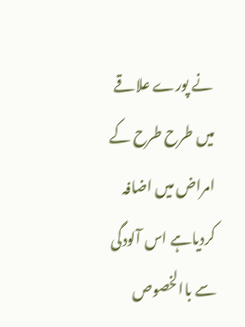نے پورے علاقے میں طرح طرح کے امراض میں اضافہ کردیاہے اس آلودگی سے باالخصوص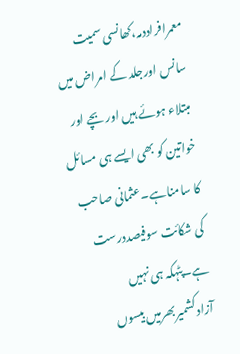معمرافراددمہ،کھانسی سمیت سانس اورجلد کے امراض میں مبتلاء ہوئے ہیں اور بچے اور خواتین کو بھی ایسے ہی مسائل کا سامناہے۔عثمانی صاحب کی شکائت سوفیصددرست ہے۔پٹہکہ ہی نہیں آزادکشمیربھرمیں بیسوں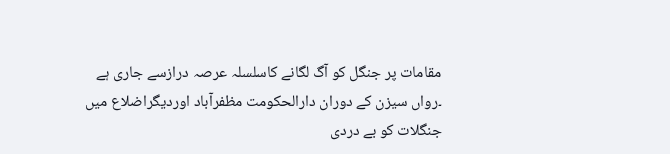مقامات پر جنگل کو آگ لگانے کاسلسلہ عرصہ درازسے جاری ہے ۔رواں سیزن کے دوران دارالحکومت مظفرآباد اوردیگراضلاع میں جنگلات کو بے دردی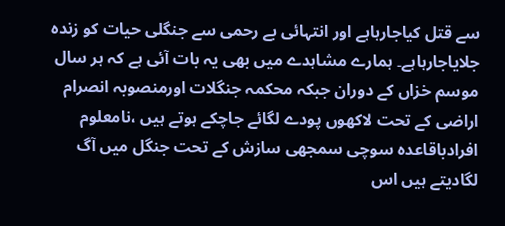سے قتل کیاجارہاہے اور انتہائی بے رحمی سے جنگلی حیات کو زندہ جلایاجارہاہے۔ ہمارے مشاہدے میں بھی یہ بات آئی ہے کہ ہر سال موسم خزاں کے دوران جبکہ محکمہ جنگلات اورمنصوبہ انصرام اراضی کے تحت لاکھوں پودے لگائے جاچکے ہوتے ہیں ،نامعلوم افرادباقاعدہ سوچی سمجھی سازش کے تحت جنگل میں آگ لگادیتے ہیں اس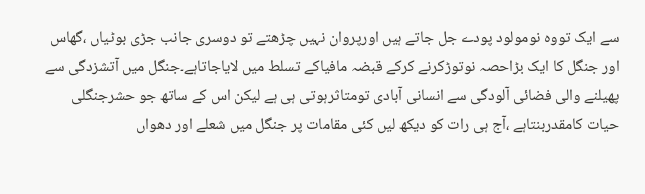سے ایک تووہ نومولود پودے جل جاتے ہیں اورپروان نہیں چڑھتے تو دوسری جانب جڑی بوٹیاں ،گھاس اور جنگل کا ایک بڑاحصہ نوتوڑکرنے کرکے قبضہ مافیاکے تسلط میں لایاجاتاہے۔جنگل میں آتشزدگی سے پھیلنے والی فضائی آلودگی سے انسانی آبادی تومتاثرہوتی ہی ہے لیکن اس کے ساتھ جو حشرجنگلی حیات کامقدربنتاہے ،آج ہی رات کو دیکھ لیں کئی مقامات پر جنگل میں شعلے اور دھواں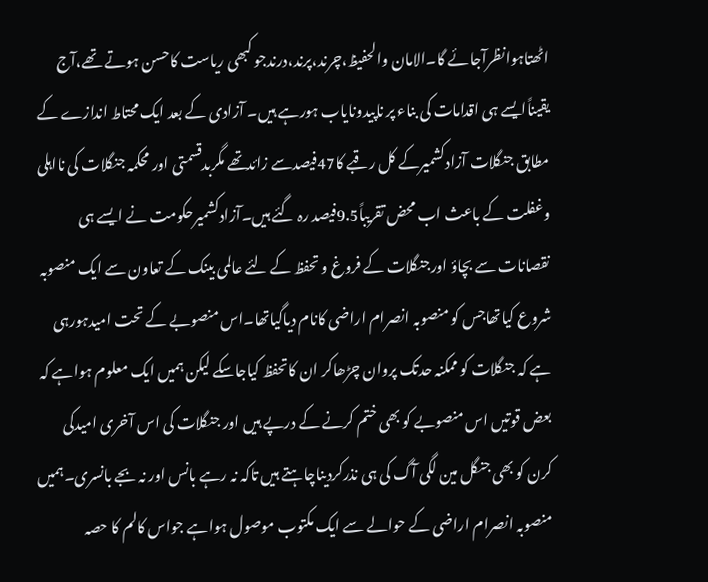اٹھتاہوانظرآجائے گا۔الامان والحفیظ،چرند،پرند،درندجو کبھی ریاست کاحسن ہوتے تھے،آج یقیناًایسے ہی اقدامات کی بناء پر ناپیدونایاب ہورہے ہیں۔ آزادی کے بعد ایک محتاط اندازے کے مطابق جنگلات آزادکشمیرکے کل رقبے کا47فیصدسے زائدتھے مگربدقسمتی اور محکمہ جنگلات کی نااہلی وغفلت کے باعث اب محض تقریباً9.5فیصد رہ گئے ہیں۔آزادکشمیرحکومت نے ایسے ہی نقصانات سے بچاؤ اورجنگلات کے فروغ و تحفظ کے لئے عالمی بینک کے تعاون سے ایک منصوبہ شروع کیاتھاجس کو منصوبہ انصرام اراضی کانام دیاگیاتھا۔اس منصوبے کے تحت امیدہورہی ہے کہ جنگلات کو ممکنہ حدتک پروان چڑھاکر ان کاتحفظ کیاجاسکے لیکن ہمیں ایک معلوم ہواہے کہ بعض قوتیں اس منصوبے کو بھی ختم کرنے کے درپے ہیں اور جنگلات کی اس آخری امیدکی کرن کو بھی جنگل مین لگی آگ کی ہی نذرکردیناچاہتے ہیں تاکہ نہ رہے بانس اور نہ بجے بانسری۔ہمیں منصوبہ انصرام اراضی کے حوالے سے ایک مکتوب موصول ہواہے جواس کالم کا حصہ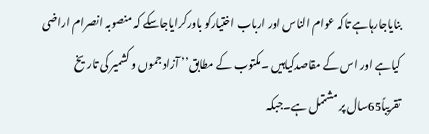بنایاجارہاہے تاکہ عوام الناس اور ارباب اختیارکو باورکرایاجاسکے کہ منصوبہ انصرام اراضی کیاہے اور اس کے مقاصدکیاہیں ۔مکتوب کے مطابق’’ آزاد جموں و کشمیر کی تاریخ تقریباً65سال پر مشتمل ہے۔جبکہ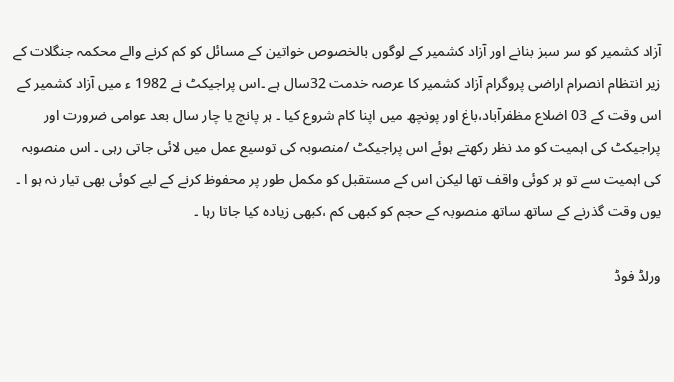آزاد کشمیر کو سر سبز بنانے اور آزاد کشمیر کے لوگوں بالخصوص خواتین کے مسائل کو کم کرنے والے محکمہ جنگلات کے زیر انتظام انصرام اراضی پروگرام آزاد کشمیر کا عرصہ خدمت 32سال ہے ۔اس پراجیکٹ نے 1982 ء میں آزاد کشمیر کے اس وقت کے 03 اضلاع مظفرآباد،باغ اور پونچھ میں اپنا کام شروع کیا ۔ ہر پانچ یا چار سال بعد عوامی ضرورت اور پراجیکٹ کی اہمیت کو مد نظر رکھتے ہوئے اس پراجیکٹ /منصوبہ کی توسیع عمل میں لائی جاتی رہی ۔ اس منصوبہ کی اہمیت سے تو ہر کوئی واقف تھا لیکن اس کے مستقبل کو مکمل طور پر محفوظ کرنے کے لیے کوئی بھی تیار نہ ہو ا ۔ یوں وقت گذرنے کے ساتھ ساتھ منصوبہ کے حجم کو کبھی کم ،کبھی زیادہ کیا جاتا رہا ۔

ورلڈ فوڈ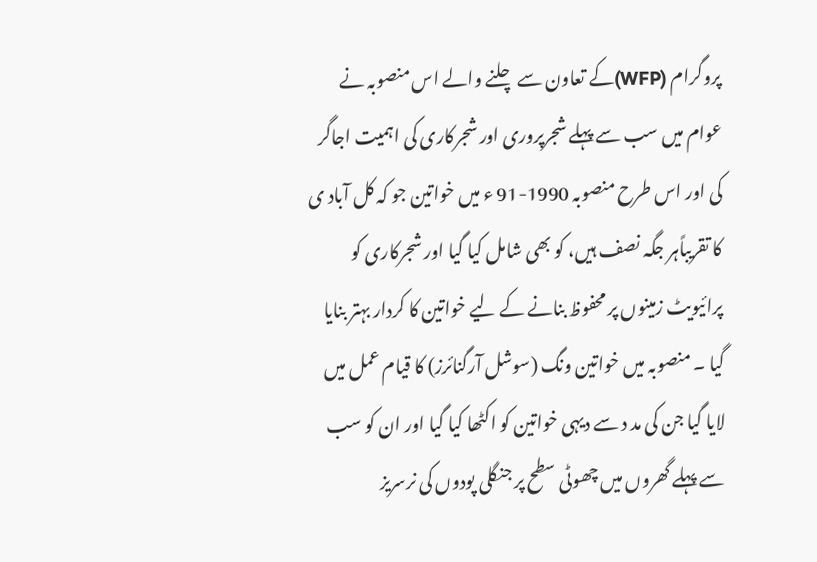پروگرام (WFP)کے تعاون سے چلنے والے اس منصوبہ نے عوام میں سب سے پہلے شجرپروری اور شجرکاری کی اہمیت اجاگر کی اور اس طرح منصوبہ 1990-91 ء میں خواتین جو کہ کل آباد ی کا تقریباًہر جگہ نصف ہیں، کو بھی شامل کیا گیا اور شجرکاری کو پرائیویٹ زمینوں پر محفوظ بنانے کے لیے خواتین کا کردار بہتر بنایا گیا ۔ منصوبہ میں خواتین ونگ (سوشل آرگنائرز) کا قیام عمل میں لایا گیا جن کی مد د سے دیہی خواتین کو اکٹھا کیا گیا اور ان کو سب سے پہلے گھروں میں چھوٹی سطح پر جنگلی پودوں کی نرسریز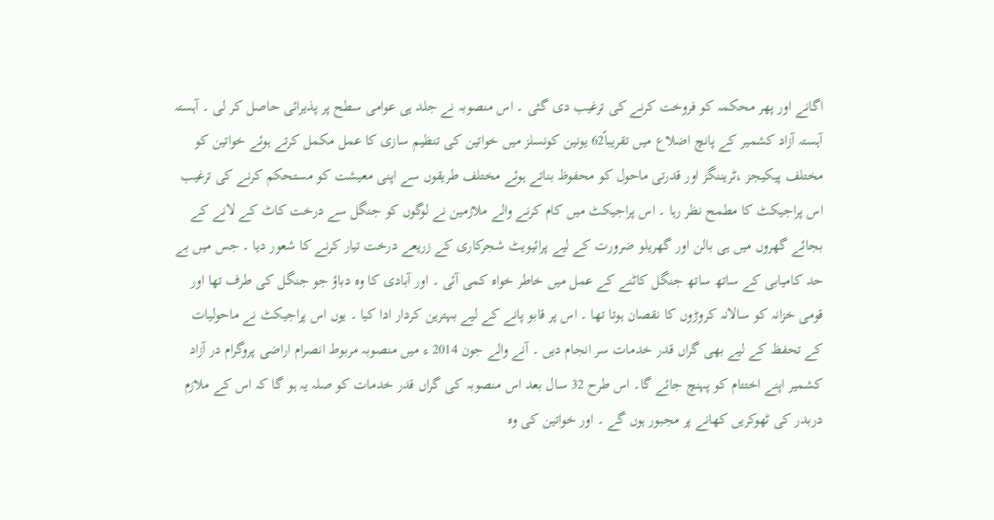اگانے اور پھر محکمہ کو فروخت کرنے کی ترغیب دی گئی ۔ اس منصوبہ نے جلد ہی عوامی سطح پر پذیرائی حاصل کر لی ۔ آہستہ آہستہ آزاد کشمیر کے پانچ اضلاع میں تقریباً62 یونین کونسلز میں خواتین کی تنظیم سازی کا عمل مکمل کرتے ہوئے خواتین کو مختلف پیکیجز ،ٹریننگز اور قدرتی ماحول کو محفوظ بناتے ہوئے مختلف طریقوں سے اپنی معیشت کو مستحکم کرنے کی ترغیب اس پراجیکٹ کا مطمح نظر رہا ۔ اس پراجیکٹ میں کام کرنے والے ملازمین نے لوگوں کو جنگل سے درخت کاٹ کے لانے کے بجائے گھروں میں ہی بالن اور گھریلو ضرورت کے لیے پرائیویٹ شجرکاری کے زریعے درخت تیار کرنے کا شعور دیا ۔ جس میں بے حد کامیابی کے ساتھ ساتھ جنگل کاٹنے کے عمل میں خاطر خواہ کمی آئی ۔ اور آبادی کا وہ دباؤ جو جنگل کی طرف تھا اور قومی خزانہ کو سالانہ کروڑوں کا نقصان ہوتا تھا ۔ اس پر قابو پانے کے لیے بہترین کردار ادا کیا ۔ یوں اس پراجیکٹ نے ماحولیات کے تحفظ کے لیے بھی گراں قدر خدمات سر انجام دیں ۔ آنے والے جون 2014 ء میں منصوبہ مربوط انصرام اراضی پروگرام در آزاد کشمیر اپنے اختتام کو پہنچ جائے گا۔ اس طرح 32 سال بعد اس منصوبہ کی گراں قدر خدمات کو صلہ یہ ہو گا کہ اس کے ملازم دربدر کی ٹھوکریں کھانے پر مجبور ہوں گے ۔ اور خواتین کی وہ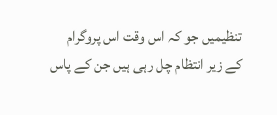تنظیمیں جو کہ اس وقت اس پروگرام کے زیر انتظام چل رہی ہیں جن کے پاس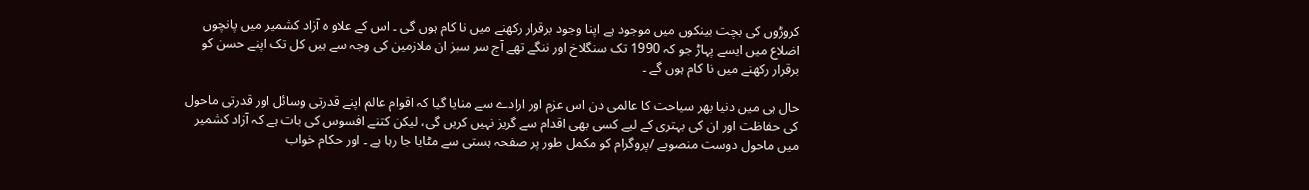کروڑوں کی بچت بینکوں میں موجود ہے اپنا وجود برقرار رکھنے میں نا کام ہوں گی ۔ اس کے علاو ہ آزاد کشمیر میں پانچوں اضلاع میں ایسے پہاڑ جو کہ 1990 تک سنگلاخ اور ننگے تھے آج سر سبز ان ملازمین کی وجہ سے ہیں کل تک اپنے حسن کو برقرار رکھنے میں نا کام ہوں گے ۔

حال ہی میں دنیا بھر سیاحت کا عالمی دن اس عزم اور ارادے سے منایا گیا کہ اقوام عالم اپنے قدرتی وسائل اور قدرتی ماحول کی حفاظت اور ان کی بہتری کے لیے کسی بھی اقدام سے گریز نہیں کریں گی، لیکن کتنے افسوس کی بات ہے کہ آزاد کشمیر میں ماحول دوست منصوبے /پروگرام کو مکمل طور پر صفحہ ہستی سے مٹایا جا رہا ہے ۔ اور حکام خواب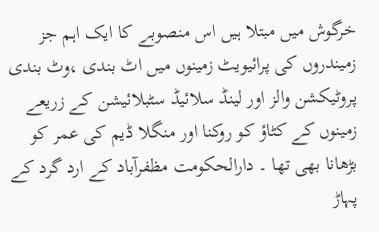خرگوش میں مبتلا ہیں اس منصوبے کا ایک اہم جز زمیندروں کی پرائیویٹ زمینوں میں اٹ بندی ،وٹ بندی پروٹیکشن والز اور لینڈ سلائیڈ سٹبلائیشن کے زریعے زمینوں کے کٹاؤ کو روکنا اور منگلا ڈیم کی عمر کو بڑھانا بھی تھا ۔ دارالحکومت مظفرآباد کے ارد گرد کے پہاڑ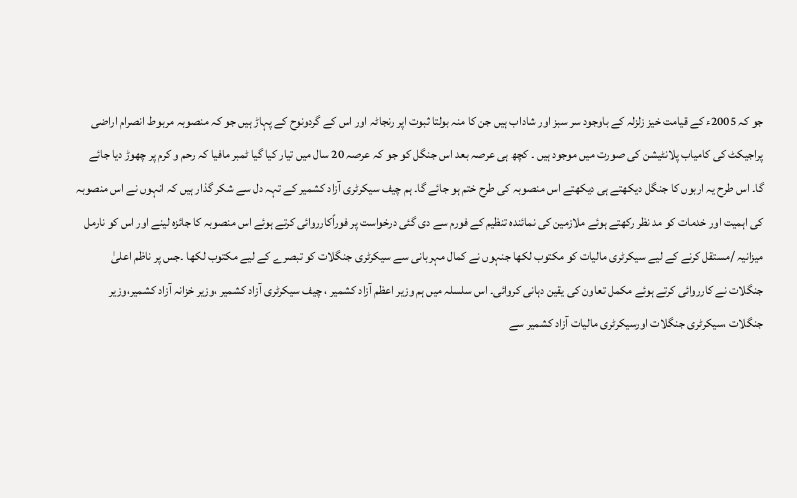جو کہ 2005ء کے قیامت خیز زلزلہ کے باوجود سر سبز اور شاداب ہیں جن کا منہ بولتا ثبوت اپر رنجاٹہ اور اس کے گردونوح کے پہاڑ ہیں جو کہ منصوبہ مربوط انصرام اراضی پراجیکٹ کی کامیاب پلانٹیشن کی صورت میں موجود ہیں ۔ کچھ ہی عرصہ بعد اس جنگل کو جو کہ عرصہ 20 سال میں تیار کیا گیا ٹمبر مافیا کہ رحم و کرم پر چھوڑ دیا جائے گا۔ اس طرح یہ اربوں کا جنگل دیکھتے ہی دیکھتے اس منصوبہ کی طرح ختم ہو جائے گا۔ ہم چیف سیکرٹری آزاد کشمیر کے تہہ دل سے شکر گذار ہیں کہ انہوں نے اس منصوبہ کی اہمیت اور خدمات کو مد نظر رکھتے ہوئے ملازمین کی نمائندہ تنظیم کے فورم سے دی گئی درخواست پر فوراًکارروائی کرتے ہوئے اس منصوبہ کا جائزہ لینے اور اس کو نارمل میزانیہ /مستقل کرنے کے لیے سیکرٹری مالیات کو مکتوب لکھا جنہوں نے کمال مہربانی سے سیکرٹری جنگلات کو تبصرے کے لیے مکتوب لکھا ۔جس پر ناظم اعلیٰ جنگلات نے کارروائی کرتے ہوئے مکمل تعاون کی یقین دہانی کروائی۔ اس سلسلہ میں ہم وزیر اعظم آزاد کشمیر ، چیف سیکرٹری آزاد کشمیر ،وزیر خزانہ آزاد کشمیر،وزیر جنگلات ،سیکرٹری جنگلات اورسیکرٹری مالیات آزاد کشمیر سے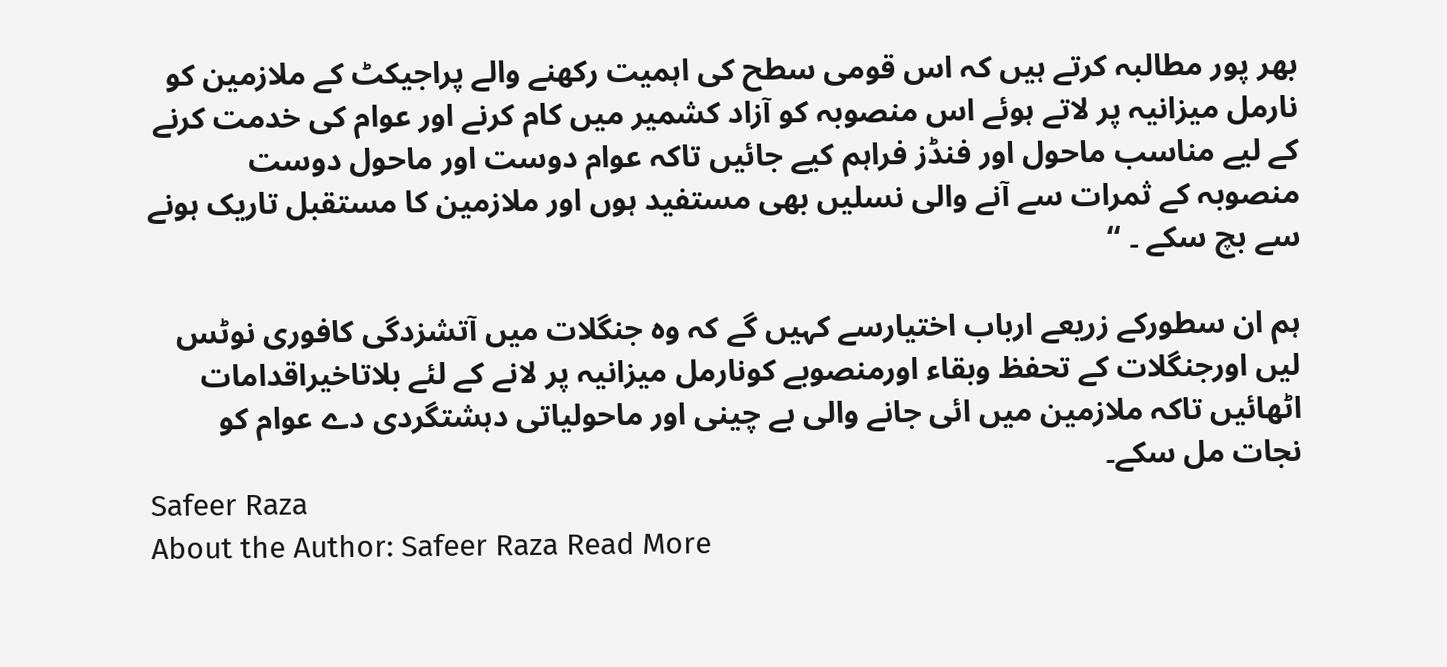بھر پور مطالبہ کرتے ہیں کہ اس قومی سطح کی اہمیت رکھنے والے پراجیکٹ کے ملازمین کو نارمل میزانیہ پر لاتے ہوئے اس منصوبہ کو آزاد کشمیر میں کام کرنے اور عوام کی خدمت کرنے کے لیے مناسب ماحول اور فنڈز فراہم کیے جائیں تاکہ عوام دوست اور ماحول دوست منصوبہ کے ثمرات سے آنے والی نسلیں بھی مستفید ہوں اور ملازمین کا مستقبل تاریک ہونے سے بچ سکے ۔ ‘‘

ہم ان سطورکے زریعے ارباب اختیارسے کہیں گے کہ وہ جنگلات میں آتشزدگی کافوری نوٹس لیں اورجنگلات کے تحفظ وبقاء اورمنصوبے کونارمل میزانیہ پر لانے کے لئے بلاتاخیراقدامات اٹھائیں تاکہ ملازمین میں ائی جانے والی بے چینی اور ماحولیاتی دہشتگردی دے عوام کو نجات مل سکے۔
Safeer Raza
About the Author: Safeer Raza Read More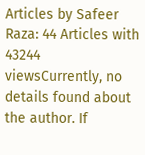Articles by Safeer Raza: 44 Articles with 43244 viewsCurrently, no details found about the author. If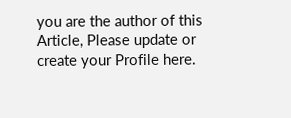you are the author of this Article, Please update or create your Profile here.